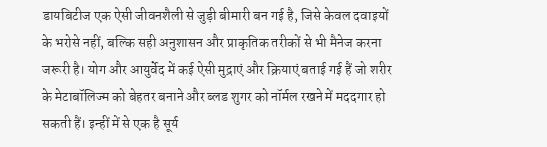डायबिटीज एक ऐसी जीवनशैली से जुड़ी बीमारी बन गई है, जिसे केवल दवाइयों के भरोसे नहीं, बल्कि सही अनुशासन और प्राकृतिक तरीकों से भी मैनेज करना जरूरी है। योग और आयुर्वेद में कई ऐसी मुद्राएं और क्रियाएं बताई गई हैं जो शरीर के मेटाबॉलिज्म को बेहतर बनाने और ब्लड शुगर को नॉर्मल रखने में मददगार हो सकती हैं। इन्हीं में से एक है सूर्य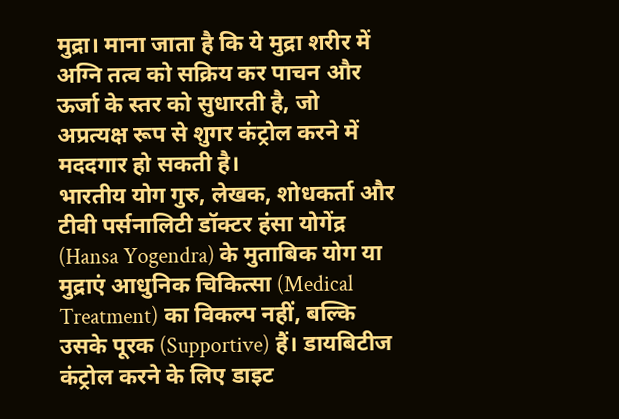मुद्रा। माना जाता है कि ये मुद्रा शरीर में अग्नि तत्व को सक्रिय कर पाचन और ऊर्जा के स्तर को सुधारती है, जो अप्रत्यक्ष रूप से शुगर कंट्रोल करने में मददगार हो सकती है।
भारतीय योग गुरु, लेखक, शोधकर्ता और टीवी पर्सनालिटी डॉक्टर हंसा योगेंद्र (Hansa Yogendra) के मुताबिक योग या मुद्राएं आधुनिक चिकित्सा (Medical Treatment) का विकल्प नहीं, बल्कि उसके पूरक (Supportive) हैं। डायबिटीज कंट्रोल करने के लिए डाइट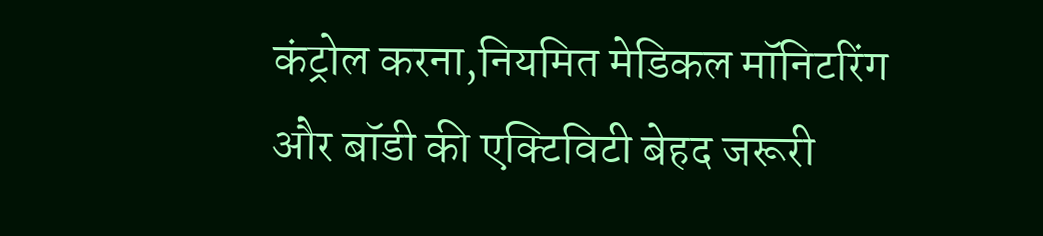कंट्रोल करना,नियमित मेडिकल मॉनिटरिंग और बॉडी की एक्टिविटी बेहद जरूरी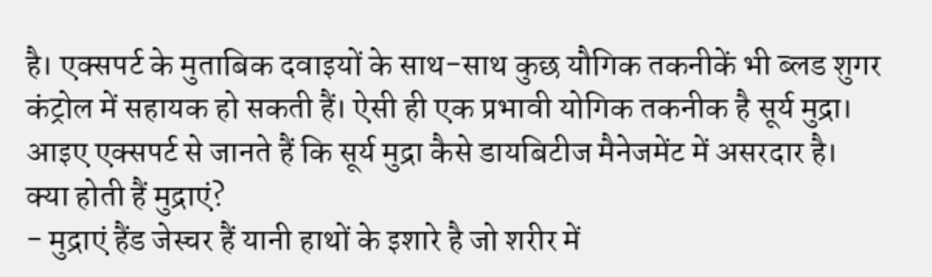है। एक्सपर्ट के मुताबिक दवाइयों के साथ-साथ कुछ यौगिक तकनीकें भी ब्लड शुगर कंट्रोल में सहायक हो सकती हैं। ऐसी ही एक प्रभावी योगिक तकनीक है सूर्य मुद्रा। आइए एक्सपर्ट से जानते हैं कि सूर्य मुद्रा कैसे डायबिटीज मैनेजमेंट में असरदार है।
क्या होती हैं मुद्राएं?
- मुद्राएं हैंड जेस्चर हैं यानी हाथों के इशारे है जो शरीर में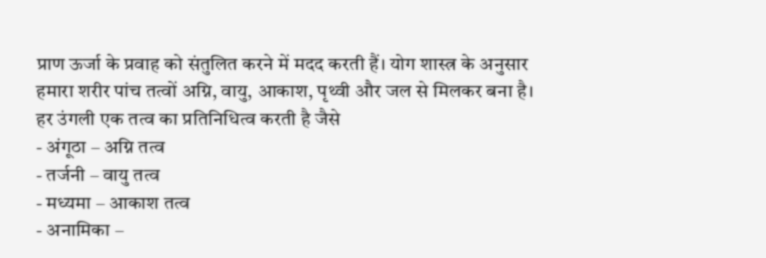प्राण ऊर्जा के प्रवाह को संतुलित करने में मदद करती हैं। योग शास्त्र के अनुसार हमारा शरीर पांच तत्वों अग्नि, वायु, आकाश, पृथ्वी और जल से मिलकर बना है। हर उंगली एक तत्व का प्रतिनिधित्व करती है जैसे
- अंगूठा – अग्नि तत्व
- तर्जनी – वायु तत्व
- मध्यमा – आकाश तत्व
- अनामिका –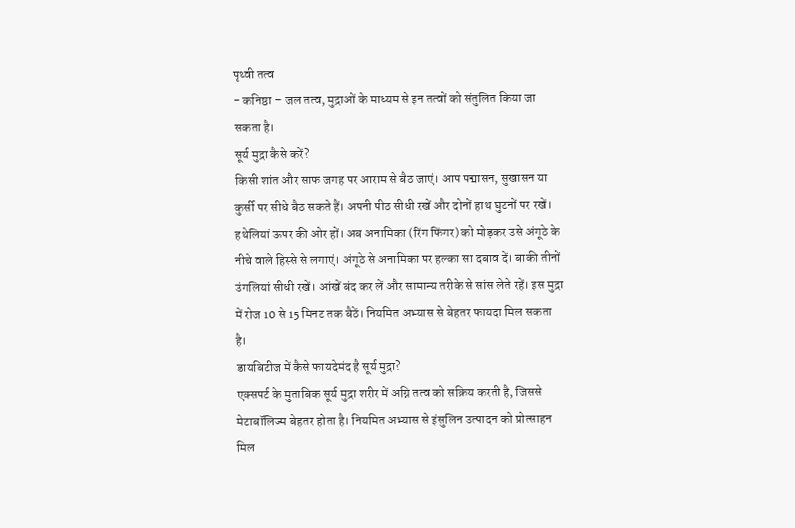पृथ्वी तत्व
- कनिष्ठा – जल तत्व, मुद्राओं के माध्यम से इन तत्वों को संतुलित किया जा सकता है।
सूर्य मुद्रा कैसे करें?
किसी शांत और साफ जगह पर आराम से बैठ जाएं। आप पद्मासन, सुखासन या कुर्सी पर सीधे बैठ सकते हैं। अपनी पीठ सीधी रखें और दोनों हाथ घुटनों पर रखें। हथेलियां ऊपर की ओर हों। अब अनामिका (रिंग फिंगर) को मोड़कर उसे अंगूठे के नीचे वाले हिस्से से लगाएं। अंगूठे से अनामिका पर हल्का सा दबाव दें। बाकी तीनों उंगलियां सीधी रखें। आंखें बंद कर लें और सामान्य तरीके से सांस लेते रहें। इस मुद्रा में रोज 10 से 15 मिनट तक बैठें। नियमित अभ्यास से बेहतर फायदा मिल सकता है।
डायबिटीज में कैसे फायदेमंद है सूर्य मुद्रा?
एक्सपर्ट के मुताबिक सूर्य मुद्रा शरीर में अग्नि तत्व को सक्रिय करती है, जिससे मेटाबॉलिज्म बेहतर होता है। नियमित अभ्यास से इंसुलिन उत्पादन को प्रोत्साहन मिल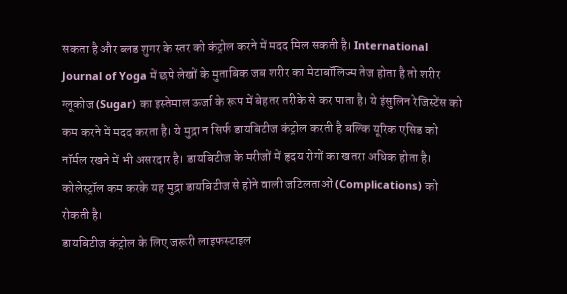सकता है और ब्लड शुगर के स्तर को कंट्रोल करने में मदद मिल सकती है। International Journal of Yoga में छपे लेखों के मुताबिक जब शरीर का मेटाबॉलिज्म तेज होता है तो शरीर ग्लूकोज (Sugar) का इस्तेमाल ऊर्जा के रूप में बेहतर तरीके से कर पाता है। ये इंसुलिन रेजिस्टेंस को कम करने में मदद करता है। ये मुद्रा न सिर्फ डायबिटीज कंट्रोल करती है बल्कि यूरिक एसिड को नॉर्मल रखने में भी असरदार है। डायबिटीज के मरीजों में हृदय रोगों का खतरा अधिक होता है। कोलेस्ट्रॉल कम करके यह मुद्रा डायबिटीज से होने वाली जटिलताओं (Complications) को रोकती है।
डायबिटीज कंट्रोल के लिए जरूरी लाइफस्टाइल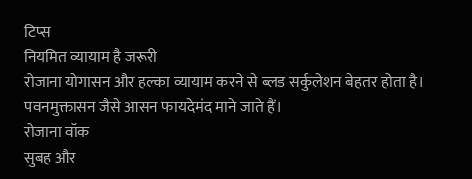टिप्स
नियमित व्यायाम है जरूरी
रोजाना योगासन और हल्का व्यायाम करने से ब्लड सर्कुलेशन बेहतर होता है। पवनमुक्तासन जैसे आसन फायदेमंद माने जाते हैं।
रोजाना वॉक
सुबह और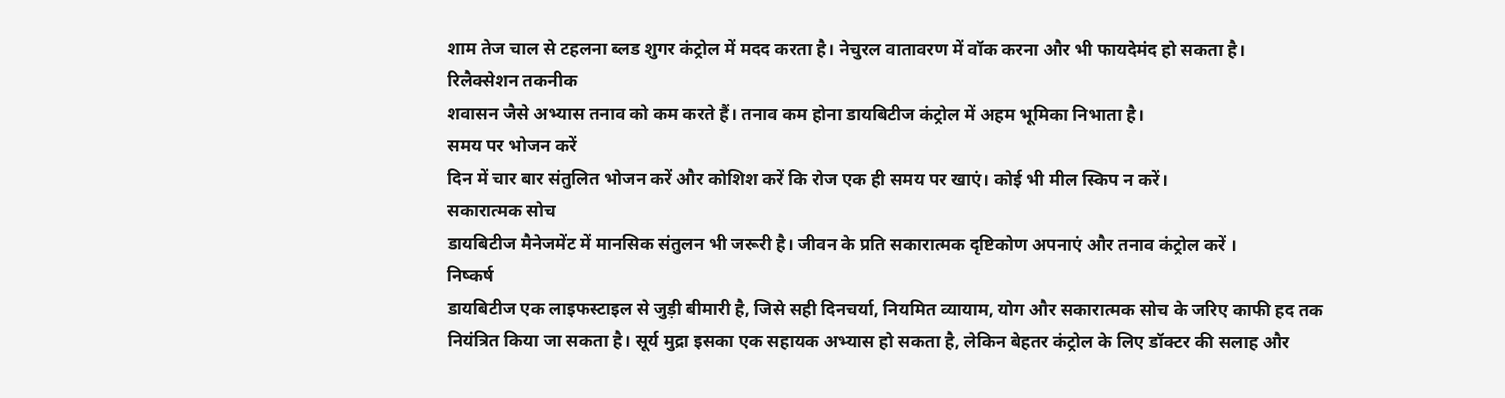शाम तेज चाल से टहलना ब्लड शुगर कंट्रोल में मदद करता है। नेचुरल वातावरण में वॉक करना और भी फायदेमंद हो सकता है।
रिलैक्सेशन तकनीक
शवासन जैसे अभ्यास तनाव को कम करते हैं। तनाव कम होना डायबिटीज कंट्रोल में अहम भूमिका निभाता है।
समय पर भोजन करें
दिन में चार बार संतुलित भोजन करें और कोशिश करें कि रोज एक ही समय पर खाएं। कोई भी मील स्किप न करें।
सकारात्मक सोच
डायबिटीज मैनेजमेंट में मानसिक संतुलन भी जरूरी है। जीवन के प्रति सकारात्मक दृष्टिकोण अपनाएं और तनाव कंट्रोल करें ।
निष्कर्ष
डायबिटीज एक लाइफस्टाइल से जुड़ी बीमारी है, जिसे सही दिनचर्या, नियमित व्यायाम, योग और सकारात्मक सोच के जरिए काफी हद तक नियंत्रित किया जा सकता है। सूर्य मुद्रा इसका एक सहायक अभ्यास हो सकता है, लेकिन बेहतर कंट्रोल के लिए डॉक्टर की सलाह और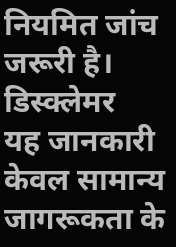नियमित जांच जरूरी है।
डिस्क्लेमर
यह जानकारी केवल सामान्य जागरूकता के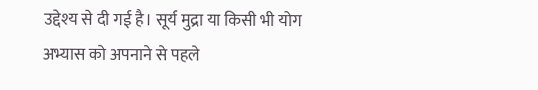उद्देश्य से दी गई है। सूर्य मुद्रा या किसी भी योग अभ्यास को अपनाने से पहले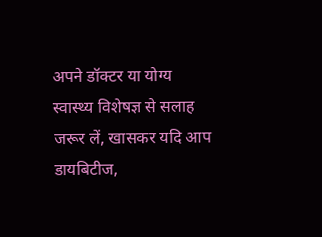अपने डॉक्टर या योग्य स्वास्थ्य विशेषज्ञ से सलाह जरूर लें, खासकर यदि आप डायबिटीज,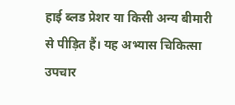हाई ब्लड प्रेशर या किसी अन्य बीमारी से पीड़ित हैं। यह अभ्यास चिकित्सा उपचार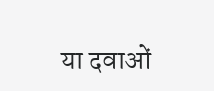या दवाओं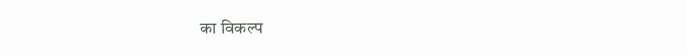का विकल्प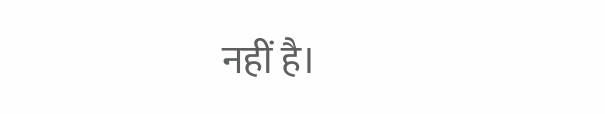नहीं है।